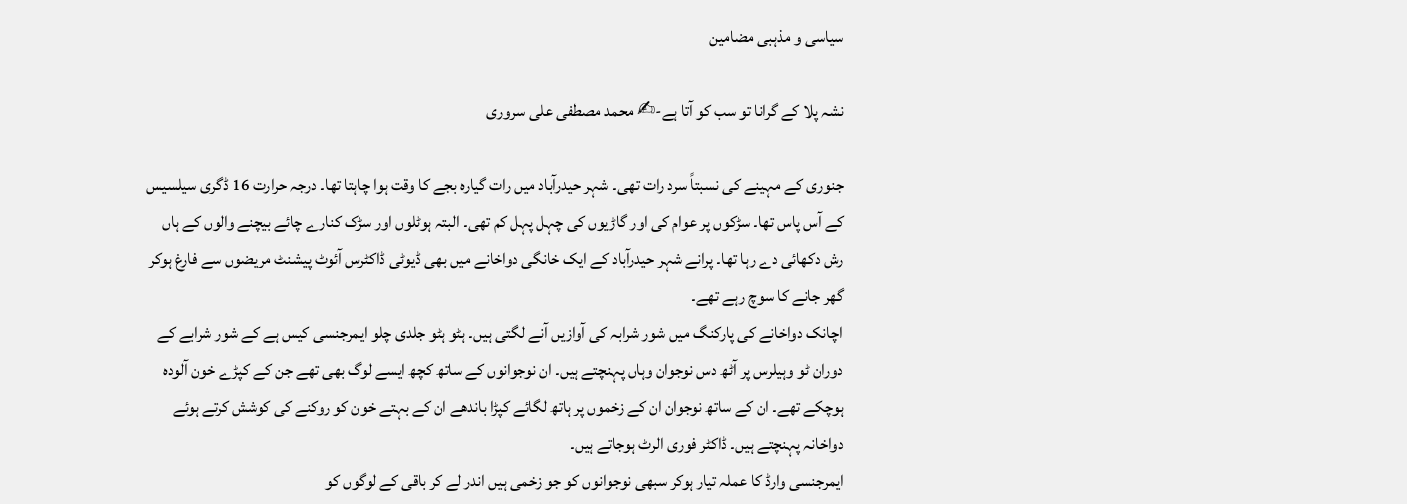سیاسی و مذہبی مضامین

نشہ پلا کے گرانا تو سب کو آتا ہے-✍ محمد مصطفی علی سروری

جنوری کے مہینے کی نسبتاً سرد رات تھی۔ شہر حیدرآباد میں رات گیارہ بجے کا وقت ہوا چاہتا تھا۔ درجہ حرارت 16 ڈگری سیلسیس کے آس پاس تھا۔ سڑکوں پر عوام کی اور گاڑیوں کی چہل پہل کم تھی۔ البتہ ہوٹلوں اور سڑک کنارے چائے بیچنے والوں کے ہاں رش دکھائی دے رہا تھا۔ پرانے شہر حیدرآباد کے ایک خانگی دواخانے میں بھی ڈیوٹی ڈاکٹرس آئوٹ پیشنٹ مریضوں سے فارغ ہوکر گھر جانے کا سوچ رہے تھے۔
اچانک دواخانے کی پارکنگ میں شور شرابہ کی آوازیں آنے لگتی ہیں۔ ہٹو ہٹو جلدی چلو ایمرجنسی کیس ہے کے شور شرابے کے دوران ٹو وہیلرس پر آٹھ دس نوجوان وہاں پہنچتے ہیں۔ ان نوجوانوں کے ساتھ کچھ ایسے لوگ بھی تھے جن کے کپڑے خون آلودہ ہوچکے تھے۔ ان کے ساتھ نوجوان ان کے زخموں پر ہاتھ لگائے کپڑا باندھے ان کے بہتے خون کو روکنے کی کوشش کرتے ہوئے دواخانہ پہنچتے ہیں۔ ڈاکٹر فوری الرٹ ہوجاتے ہیں۔
ایمرجنسی وارڈ کا عملہ تیار ہوکر سبھی نوجوانوں کو جو زخمی ہیں اندر لے کر باقی کے لوگوں کو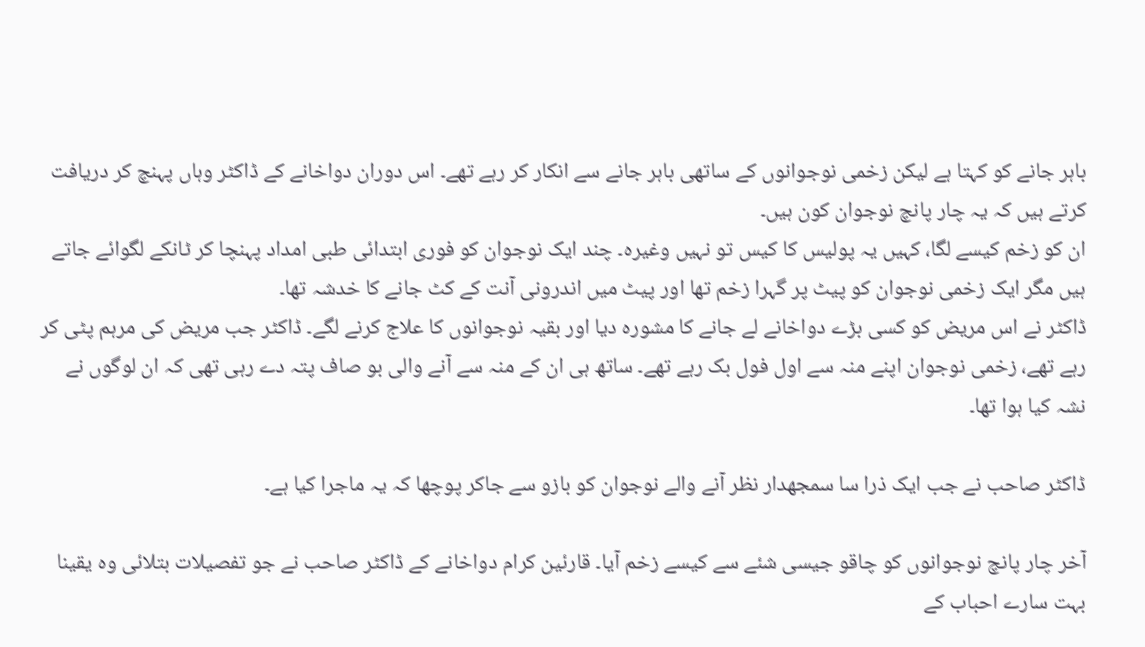باہر جانے کو کہتا ہے لیکن زخمی نوجوانوں کے ساتھی باہر جانے سے انکار کر رہے تھے۔ اس دوران دواخانے کے ڈاکٹر وہاں پہنچ کر دریافت کرتے ہیں کہ یہ چار پانچ نوجوان کون ہیں۔
ان کو زخم کیسے لگا، کہیں یہ پولیس کا کیس تو نہیں وغیرہ۔ چند ایک نوجوان کو فوری ابتدائی طبی امداد پہنچا کر ٹانکے لگوائے جاتے ہیں مگر ایک زخمی نوجوان کو پیٹ پر گہرا زخم تھا اور پیٹ میں اندرونی آنت کے کٹ جانے کا خدشہ تھا۔
ڈاکٹر نے اس مریض کو کسی بڑے دواخانے لے جانے کا مشورہ دیا اور بقیہ نوجوانوں کا علاج کرنے لگے۔ ڈاکٹر جب مریض کی مرہم پٹی کر رہے تھے، زخمی نوجوان اپنے منہ سے اول فول بک رہے تھے۔ ساتھ ہی ان کے منہ سے آنے والی بو صاف پتہ دے رہی تھی کہ ان لوگوں نے نشہ کیا ہوا تھا۔

ڈاکٹر صاحب نے جب ایک ذرا سا سمجھدار نظر آنے والے نوجوان کو بازو سے جاکر پوچھا کہ یہ ماجرا کیا ہے۔

آخر چار پانچ نوجوانوں کو چاقو جیسی شئے سے کیسے زخم آیا۔ قارئین کرام دواخانے کے ڈاکٹر صاحب نے جو تفصیلات بتلائی وہ یقینا بہت سارے احباب کے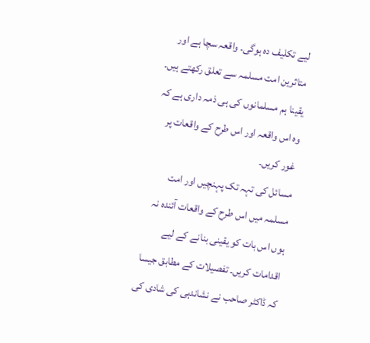لیے تکلیف دہ ہوگی۔ واقعہ سچا ہے اور متاثرین امت مسلمہ سے تعلق رکھتے ہیں۔ یقینا ہم مسلمانوں کی ہی ذمہ داری ہے کہ وہ اس واقعہ اور اس طرح کے واقعات پر غور کریں۔
مسائل کی تہہ تک پہنچیں اور امت مسلمہ میں اس طرح کے واقعات آئندہ نہ ہوں اس بات کو یقینی بنانے کے لیے اقدامات کریں۔ تفصیلات کے مطابق جیسا کہ ڈاکٹر صاحب نے نشاندہی کی شادی کی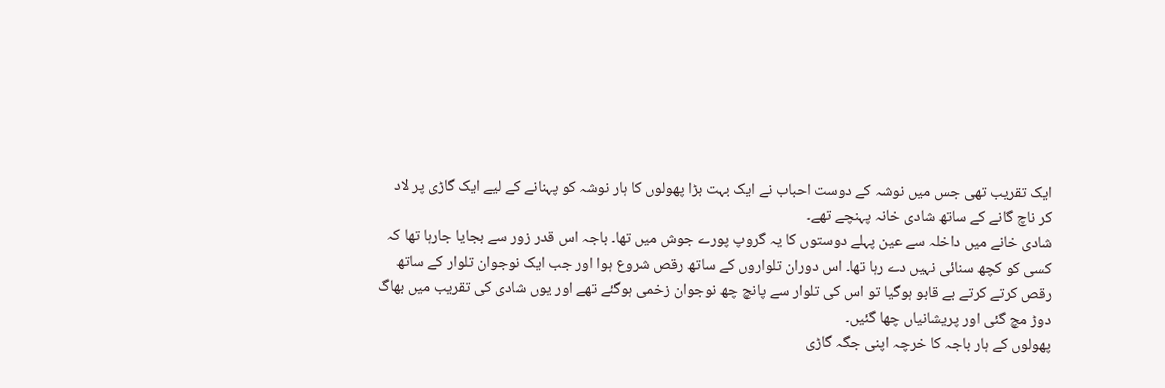ایک تقریب تھی جس میں نوشہ کے دوست احباب نے ایک بہت بڑا پھولوں کا ہار نوشہ کو پہنانے کے لیے ایک گاڑی پر لاد کر ناچ گانے کے ساتھ شادی خانہ پہنچے تھے۔
شادی خانے میں داخلہ سے عین پہلے دوستوں کا یہ گروپ پورے جوش میں تھا۔ باجہ اس قدر زور سے بجایا جارہا تھا کہ کسی کو کچھ سنائی نہیں دے رہا تھا۔ اس دوران تلواروں کے ساتھ رقص شروع ہوا اور جب ایک نوجوان تلوار کے ساتھ رقص کرتے کرتے بے قابو ہوگیا تو اس کی تلوار سے پانچ چھ نوجوان زخمی ہوگئے تھے اور یوں شادی کی تقریب میں بھاگ دوڑ مچ گئی اور پریشانیاں چھا گئیں۔
پھولوں کے ہار باجہ کا خرچہ اپنی جگہ گاڑی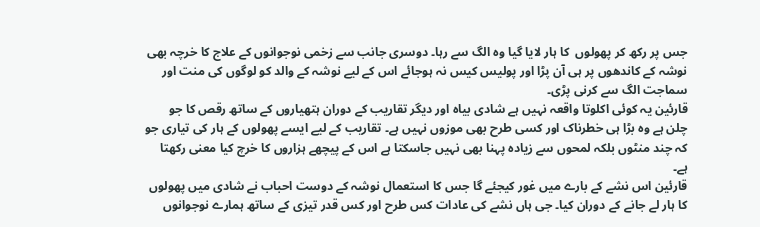جس پر رکھ کر پھولوں  کا ہار لایا گیا وہ الگ سے رہا۔ دوسری جانب سے زخمی نوجوانوں کے علاج کا خرچہ بھی نوشہ کے کاندھوں پر ہی آن پڑا اور پولیس کیس نہ ہوجائے اس کے لیے نوشہ کے والد کو لوگوں کی منت اور سماجت الگ سے کرنی پڑی۔
قارئین یہ کوئی اکلوتا واقعہ نہیں ہے شادی بیاہ اور دیگر تقاریب کے دوران ہتھیاروں کے ساتھ رقص کا جو چلن ہے وہ بڑا ہی خطرناک اور کسی طرح بھی موزوں نہیں ہے۔ تقاریب کے لیے ایسے پھولوں کے ہار کی تیاری جو کہ چند منٹوں بلکہ لمحوں سے زیادہ پہنا بھی نہیں جاسکتا ہے اس کے پیچھے ہزاروں کا خرچ کیا معنی رکھتا ہے۔
قارئین اس نشے کے بارے میں غور کیجئے گا جس کا استعمال نوشہ کے دوست احباب نے شادی میں پھولوں کا ہار لے جانے کے دوران کیا۔ جی ہاں نشے کی عادات کس طرح اور کس قدر تیزی کے ساتھ ہمارے نوجوانوں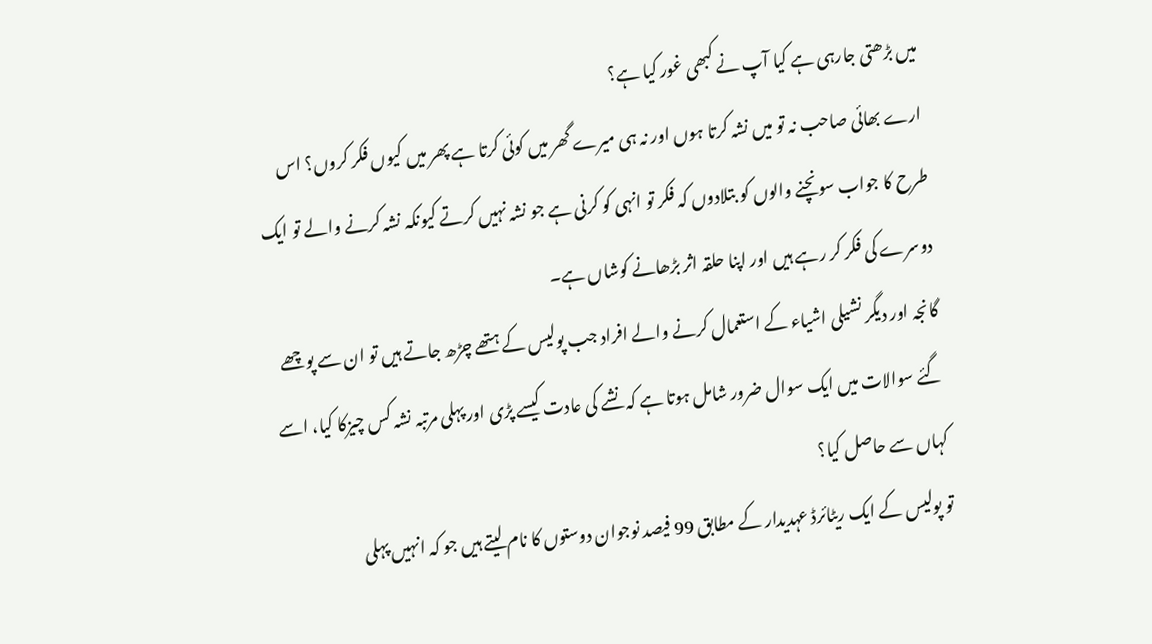میں بڑھتی جارہی ہے کیا آپ نے کبھی غور کیا ہے؟
ارے بھائی صاحب نہ تو میں نشہ کرتا ہوں اور نہ ہی میرے گھر میں کوئی کرتا ہے پھر میں کیوں فکر کروں؟ اس طرح کا جواب سونچنے والوں کو بتلادوں کہ فکر تو انہی کو کرنی ہے جو نشہ نہیں کرتے کیونکہ نشہ کرنے والے تو ایک دوسرے کی فکر کر رہے ہیں اور اپنا حلقہ اثر بڑھانے کوشاں ہے۔
گانجہ اور دیگر نشیلی اشیاء کے استعمال کرنے والے افراد جب پولیس کے ہتھے چڑھ جاتے ہیں تو ان سے پوچھے گئے سوالات میں ایک سوال ضرور شامل ہوتا ہے کہ نشے کی عادت کیسے پڑی اور پہلی مرتبہ نشہ کس چیزکا کیا، اسے کہاں سے حاصل کیا؟
تو پولیس کے ایک ریٹائرڈ عہدیدار کے مطابق 99 فیصد نوجوان دوستوں کا نام لیتے ہیں جو کہ انہیں پہلی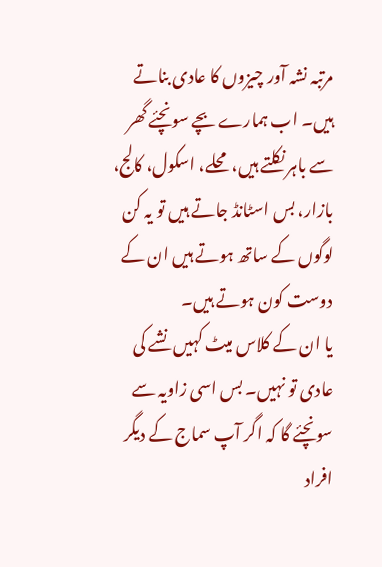مرتبہ نشہ آور چیزوں کا عادی بناتے ہیں۔ اب ہمارے بچے سونچئے گھر سے باہر نکلتے ہیں، محلے، اسکول، کالج، بازار، بس اسٹانڈ جاتے ہیں تو یہ کن لوگوں کے ساتھ ہوتے ہیں ان کے دوست کون ہوتے ہیں۔
یا ان کے کلاس میٹ کہیں نشے کی عادی تو نہیں۔ بس اسی زاویہ سے سونچئے گا کہ اگر آپ سماج کے دیگر افراد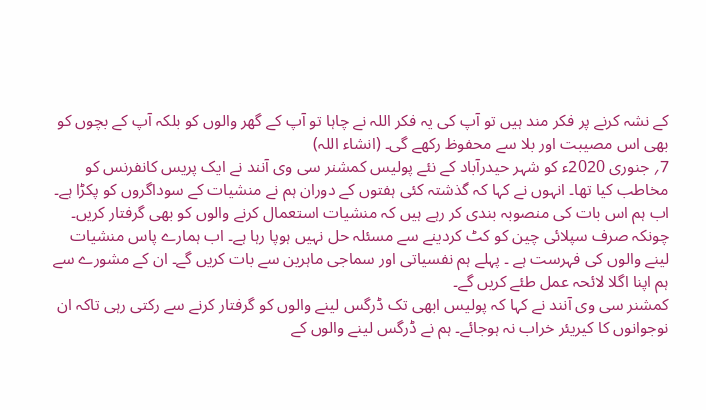کے نشہ کرنے پر فکر مند ہیں تو آپ کی یہ فکر اللہ نے چاہا تو آپ کے گھر والوں کو بلکہ آپ کے بچوں کو بھی اس مصیبت اور بلا سے محفوظ رکھے گی۔ (انشاء اللہ)
7؍ جنوری 2020ء کو شہر حیدرآباد کے نئے پولیس کمشنر سی وی آنند نے ایک پریس کانفرنس کو مخاطب کیا تھا۔ انہوں نے کہا کہ گذشتہ کئی ہفتوں کے دوران ہم نے منشیات کے سوداگروں کو پکڑا ہے۔ اب ہم اس بات کی منصوبہ بندی کر رہے ہیں کہ منشیات استعمال کرنے والوں کو بھی گرفتار کریں۔
چونکہ صرف سپلائی چین کو کٹ کردینے سے مسئلہ حل نہیں ہوپا رہا ہے۔ اب ہمارے پاس منشیات لینے والوں کی فہرست ہے ۔ پہلے ہم نفسیاتی اور سماجی ماہرین سے بات کریں گے۔ ان کے مشورے سے ہم اپنا اگلا لائحہ عمل طئے کریں گے۔
کمشنر سی وی آنند نے کہا کہ پولیس ابھی تک ڈرگس لینے والوں کو گرفتار کرنے سے رکتی رہی تاکہ ان نوجوانوں کا کیریئر خراب نہ ہوجائے۔ ہم نے ڈرگس لینے والوں کے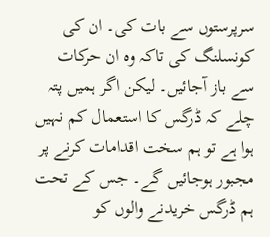سرپرستوں سے بات کی۔ ان کی کونسلنگ کی تاکہ وہ ان حرکات سے باز آجائیں۔ لیکن اگر ہمیں پتہ چلے کہ ڈرگس کا استعمال کم نہیں ہوا ہے تو ہم سخت اقدامات کرنے پر مجبور ہوجائیں گے۔ جس کے تحت ہم ڈرگس خریدنے والوں کو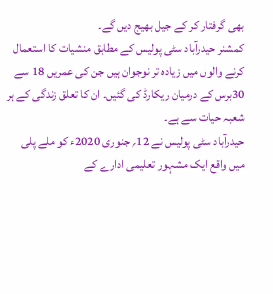بھی گرفتار کر کے جیل بھیج دیں گے۔
کمشنر حیدرآباد سٹی پولیس کے مطابق منشیات کا استعمال کرنے والوں میں زیادہ تر نوجوان ہیں جن کی عمریں 18 سے 30برس کے درمیان ریکارڈ کی گئیں۔ ان کا تعلق زندگی کے ہر شعبہ حیات سے ہے۔
حیدرآباد سٹی پولیس نے 12؍ جنوری 2020ء کو ملے پلی میں واقع ایک مشہور تعلیمی ادارے کے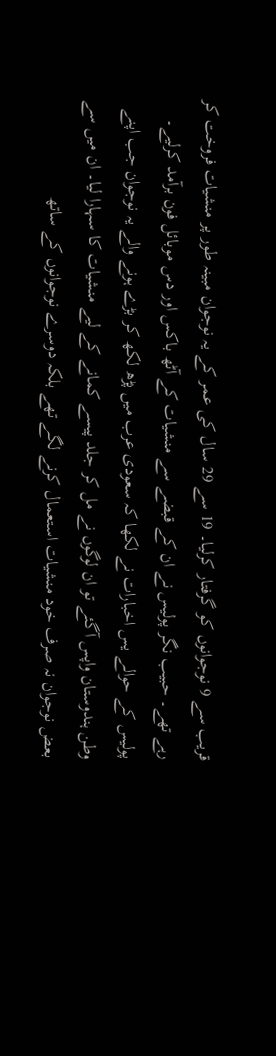قریب سے 9 نوجوانوں کو گرفتار کرلیا۔ 19 سے 29 سال کی عمر کے یہ نوجوان مبینہ طور پر منشیات فروخت کر رہے تھے۔ حبیب نگر پولیس نے ان کے قبضے سے منشیات کے آٹھ باکس اور دس موبائل فون برآمد کرلیے۔
پولیس کے حوالے یس اخبارات نے لکھا کہ سعودی عرب میں پڑھ لکھ کر بڑے ہونے والے یہ نوجوان جب اپنے وطن ہندوستان واپس آگئے تو ان لوگوں نے مل کر جلد پیسے کمانے کے لیے منشیات کا سہارا لیا۔ ان میں سے بعض نوجوان نہ صرف خود منشیات استعمال کرنے لگے تھے بلکہ دوسرے نوجوانوں کے ساتھ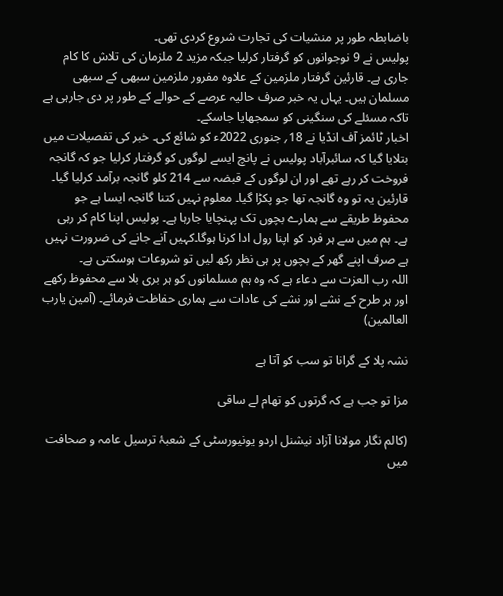باضابطہ طور پر منشیات کی تجارت شروع کردی تھی۔
پولیس نے 9 نوجوانوں کو گرفتار کرلیا جبکہ مزید 2 ملزمان کی تلاش کا کام جاری ہے۔ قارئین گرفتار ملزمین کے علاوہ مفرور ملزمین سبھی کے سبھی مسلمان ہیں۔ یہاں یہ خبر صرف حالیہ عرصے کے حوالے کے طور پر دی جارہی ہے تاکہ مسئلے کی سنگینی کو سمجھایا جاسکے۔
اخبار ٹائمز آف انڈیا نے 18؍ جنوری 2022ء کو شائع کی۔ خبر کی تفصیلات میں بتلایا گیا کہ سائبرآباد پولیس نے پانچ ایسے لوگوں کو گرفتار کرلیا جو کہ گانجہ فروخت کر رہے تھے اور ان لوگوں کے قبضہ سے 214 کلو گانجہ برآمد کرلیا گیا۔
قارئین یہ تو وہ گانجہ تھا جو پکڑا گیا۔ معلوم نہیں کتنا گانجہ ایسا ہے جو محفوظ طریقے سے ہمارے بچوں تک پہنچایا جارہا ہے۔ پولیس اپنا کام کر رہی ہے۔ ہم میں سے ہر فرد کو اپنا رول ادا کرنا ہوگا۔کہیں آنے جانے کی ضرورت نہیں ہے صرف اپنے گھر کے بچوں پر ہی نظر رکھ لیں تو شروعات ہوسکتی ہے۔
اللہ رب العزت سے دعاء ہے کہ وہ ہم مسلمانوں کو ہر بری بلا سے محفوظ رکھے اور ہر طرح کے نشے اور نشے کی عادات سے ہماری حفاظت فرمائے۔ (آمین یارب العالمین)

نشہ پلا کے گرانا تو سب کو آتا ہے

مزا تو جب ہے کہ گرتوں کو تھام لے ساقی

(کالم نگار مولانا آزاد نیشنل اردو یونیورسٹی کے شعبۂ ترسیل عامہ و صحافت میں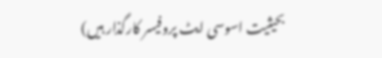بحیثیت اسوسی ایٹ پروفیسر کارگذار ہیں)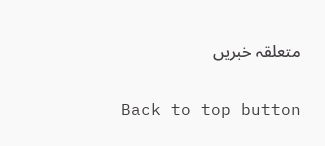متعلقہ خبریں

Back to top button